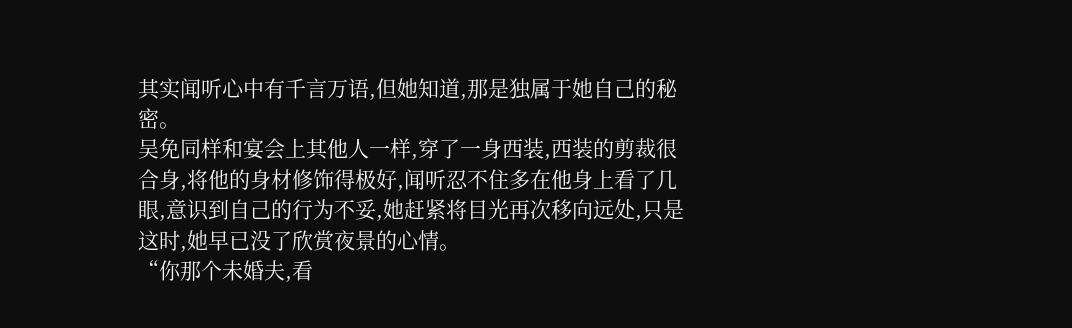其实闻听心中有千言万语,但她知道,那是独属于她自己的秘密。
吴免同样和宴会上其他人一样,穿了一身西装,西装的剪裁很合身,将他的身材修饰得极好,闻听忍不住多在他身上看了几眼,意识到自己的行为不妥,她赶紧将目光再次移向远处,只是这时,她早已没了欣赏夜景的心情。
“你那个未婚夫,看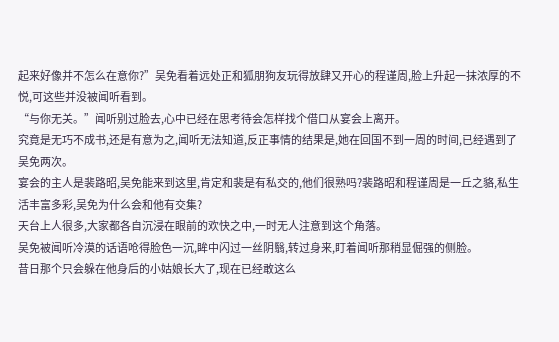起来好像并不怎么在意你?”吴免看着远处正和狐朋狗友玩得放肆又开心的程谨周,脸上升起一抹浓厚的不悦,可这些并没被闻听看到。
“与你无关。”闻听别过脸去,心中已经在思考待会怎样找个借口从宴会上离开。
究竟是无巧不成书,还是有意为之,闻听无法知道,反正事情的结果是,她在回国不到一周的时间,已经遇到了吴免两次。
宴会的主人是裴路昭,吴免能来到这里,肯定和裴是有私交的,他们很熟吗?裴路昭和程谨周是一丘之貉,私生活丰富多彩,吴免为什么会和他有交集?
天台上人很多,大家都各自沉浸在眼前的欢快之中,一时无人注意到这个角落。
吴免被闻听冷漠的话语呛得脸色一沉,眸中闪过一丝阴翳,转过身来,盯着闻听那稍显倔强的侧脸。
昔日那个只会躲在他身后的小姑娘长大了,现在已经敢这么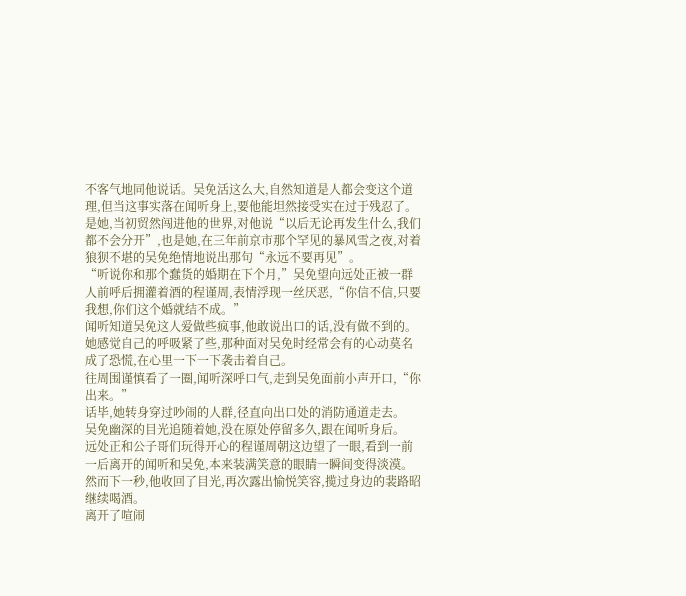不客气地同他说话。吴免活这么大,自然知道是人都会变这个道理,但当这事实落在闻听身上,要他能坦然接受实在过于残忍了。
是她,当初贸然闯进他的世界,对他说“以后无论再发生什么,我们都不会分开”,也是她,在三年前京市那个罕见的暴风雪之夜,对着狼狈不堪的吴免绝情地说出那句“永远不要再见”。
“听说你和那个蠢货的婚期在下个月,”吴免望向远处正被一群人前呼后拥灌着酒的程谨周,表情浮现一丝厌恶,“你信不信,只要我想,你们这个婚就结不成。”
闻听知道吴免这人爱做些疯事,他敢说出口的话,没有做不到的。
她感觉自己的呼吸紧了些,那种面对吴免时经常会有的心动莫名成了恐慌,在心里一下一下袭击着自己。
往周围谨慎看了一圈,闻听深呼口气,走到吴免面前小声开口,“你出来。”
话毕,她转身穿过吵闹的人群,径直向出口处的消防通道走去。
吴免幽深的目光追随着她,没在原处停留多久,跟在闻听身后。
远处正和公子哥们玩得开心的程谨周朝这边望了一眼,看到一前一后离开的闻听和吴免,本来装满笑意的眼睛一瞬间变得淡漠。然而下一秒,他收回了目光,再次露出愉悦笑容,揽过身边的裴路昭继续喝酒。
离开了喧闹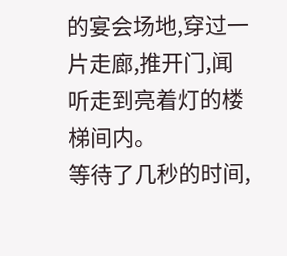的宴会场地,穿过一片走廊,推开门,闻听走到亮着灯的楼梯间内。
等待了几秒的时间,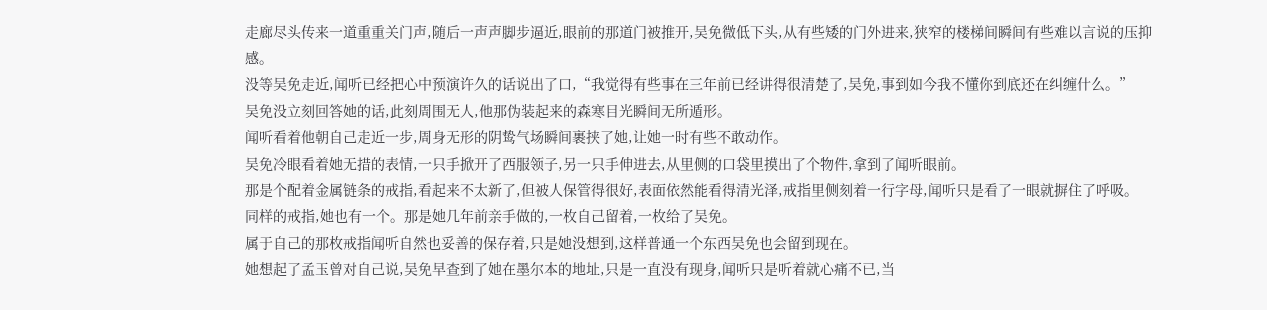走廊尽头传来一道重重关门声,随后一声声脚步逼近,眼前的那道门被推开,吴免微低下头,从有些矮的门外进来,狭窄的楼梯间瞬间有些难以言说的压抑感。
没等吴免走近,闻听已经把心中预演许久的话说出了口,“我觉得有些事在三年前已经讲得很清楚了,吴免,事到如今我不懂你到底还在纠缠什么。”
吴免没立刻回答她的话,此刻周围无人,他那伪装起来的森寒目光瞬间无所遁形。
闻听看着他朝自己走近一步,周身无形的阴鸷气场瞬间裹挟了她,让她一时有些不敢动作。
吴免冷眼看着她无措的表情,一只手掀开了西服领子,另一只手伸进去,从里侧的口袋里摸出了个物件,拿到了闻听眼前。
那是个配着金属链条的戒指,看起来不太新了,但被人保管得很好,表面依然能看得清光泽,戒指里侧刻着一行字母,闻听只是看了一眼就摒住了呼吸。
同样的戒指,她也有一个。那是她几年前亲手做的,一枚自己留着,一枚给了吴免。
属于自己的那枚戒指闻听自然也妥善的保存着,只是她没想到,这样普通一个东西吴免也会留到现在。
她想起了孟玉曾对自己说,吴免早查到了她在墨尔本的地址,只是一直没有现身,闻听只是听着就心痛不已,当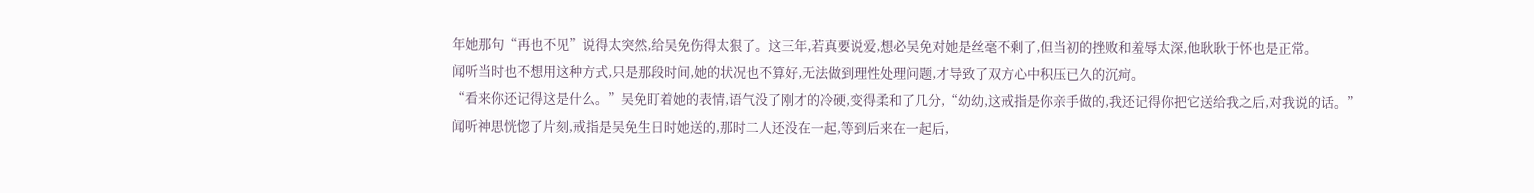年她那句“再也不见”说得太突然,给吴免伤得太狠了。这三年,若真要说爱,想必吴免对她是丝毫不剩了,但当初的挫败和羞辱太深,他耿耿于怀也是正常。
闻听当时也不想用这种方式,只是那段时间,她的状况也不算好,无法做到理性处理问题,才导致了双方心中积压已久的沉疴。
“看来你还记得这是什么。”吴免盯着她的表情,语气没了刚才的冷硬,变得柔和了几分,“幼幼,这戒指是你亲手做的,我还记得你把它送给我之后,对我说的话。”
闻听神思恍惚了片刻,戒指是吴免生日时她送的,那时二人还没在一起,等到后来在一起后,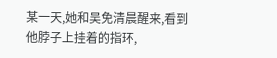某一天,她和吴免清晨醒来,看到他脖子上挂着的指环,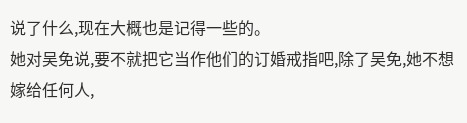说了什么,现在大概也是记得一些的。
她对吴免说,要不就把它当作他们的订婚戒指吧,除了吴免,她不想嫁给任何人,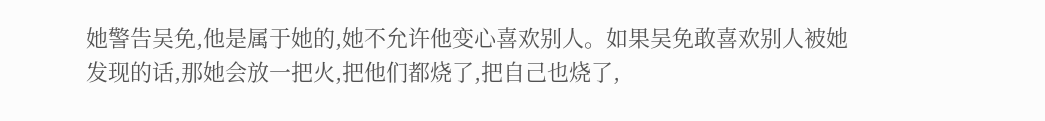她警告吴免,他是属于她的,她不允许他变心喜欢别人。如果吴免敢喜欢别人被她发现的话,那她会放一把火,把他们都烧了,把自己也烧了,